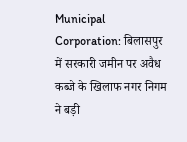Municipal Corporation: बिलासपुर में सरकारी जमीन पर अवैध कब्जे के खिलाफ नगर निगम ने बड़ी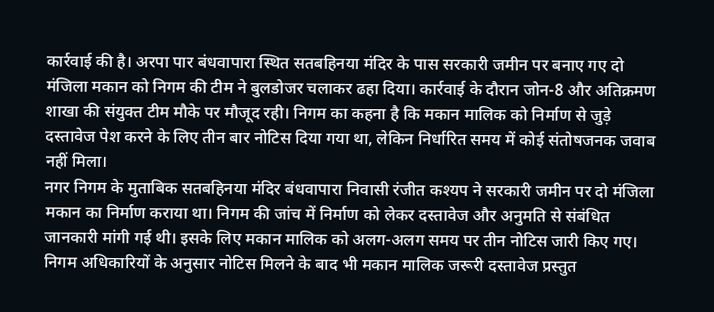कार्रवाई की है। अरपा पार बंधवापारा स्थित सतबहिनया मंदिर के पास सरकारी जमीन पर बनाए गए दो मंजिला मकान को निगम की टीम ने बुलडोजर चलाकर ढहा दिया। कार्रवाई के दौरान जोन-8 और अतिक्रमण शाखा की संयुक्त टीम मौके पर मौजूद रही। निगम का कहना है कि मकान मालिक को निर्माण से जुड़े दस्तावेज पेश करने के लिए तीन बार नोटिस दिया गया था, लेकिन निर्धारित समय में कोई संतोषजनक जवाब नहीं मिला।
नगर निगम के मुताबिक सतबहिनया मंदिर बंधवापारा निवासी रंजीत कश्यप ने सरकारी जमीन पर दो मंजिला मकान का निर्माण कराया था। निगम की जांच में निर्माण को लेकर दस्तावेज और अनुमति से संबंधित जानकारी मांगी गई थी। इसके लिए मकान मालिक को अलग-अलग समय पर तीन नोटिस जारी किए गए। निगम अधिकारियों के अनुसार नोटिस मिलने के बाद भी मकान मालिक जरूरी दस्तावेज प्रस्तुत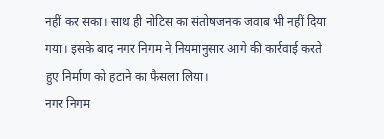नहीं कर सका। साथ ही नोटिस का संतोषजनक जवाब भी नहीं दिया गया। इसके बाद नगर निगम ने नियमानुसार आगे की कार्रवाई करते हुए निर्माण को हटाने का फैसला लिया।
नगर निगम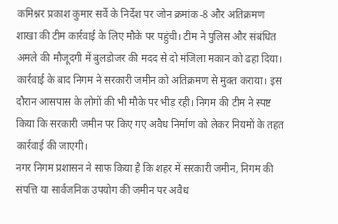कमिश्नर प्रकाश कुमार सर्वे के निर्देश पर जोन क्रमांक-8 और अतिक्रमण शाखा की टीम कार्रवाई के लिए मौके पर पहुंची। टीम ने पुलिस और संबंधित अमले की मौजूदगी में बुलडोजर की मदद से दो मंजिला मकान को ढहा दिया। कार्रवाई के बाद निगम ने सरकारी जमीन को अतिक्रमण से मुक्त कराया। इस दौरान आसपास के लोगों की भी मौके पर भीड़ रही। निगम की टीम ने स्पष्ट किया कि सरकारी जमीन पर किए गए अवैध निर्माण को लेकर नियमों के तहत कार्रवाई की जाएगी।
नगर निगम प्रशासन ने साफ किया है कि शहर में सरकारी जमीन, निगम की संपत्ति या सार्वजनिक उपयोग की जमीन पर अवैध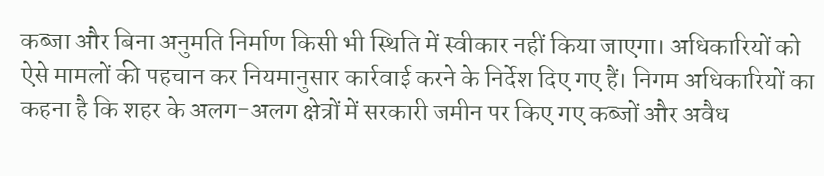कब्जा और बिना अनुमति निर्माण किसी भी स्थिति में स्वीकार नहीं किया जाएगा। अधिकारियों को ऐसे मामलों की पहचान कर नियमानुसार कार्रवाई करने के निर्देश दिए गए हैं। निगम अधिकारियों का कहना है कि शहर के अलग-अलग क्षेत्रों में सरकारी जमीन पर किए गए कब्जों और अवैध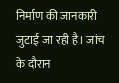निर्माण की जानकारी जुटाई जा रही है। जांच के दौरान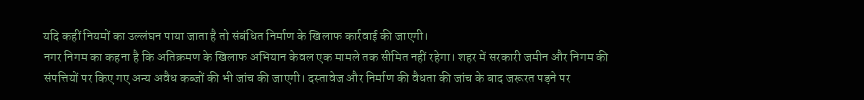यदि कहीं नियमों का उल्लंघन पाया जाता है तो संबंधित निर्माण के खिलाफ कार्रवाई की जाएगी।
नगर निगम का कहना है कि अतिक्रमण के खिलाफ अभियान केवल एक मामले तक सीमित नहीं रहेगा। शहर में सरकारी जमीन और निगम की संपत्तियों पर किए गए अन्य अवैध कब्जों की भी जांच की जाएगी। दस्तावेज और निर्माण की वैधता की जांच के बाद जरूरत पड़ने पर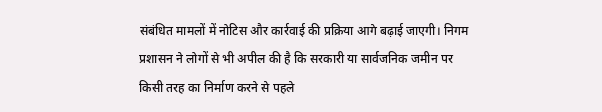संबंधित मामलों में नोटिस और कार्रवाई की प्रक्रिया आगे बढ़ाई जाएगी। निगम प्रशासन ने लोगों से भी अपील की है कि सरकारी या सार्वजनिक जमीन पर किसी तरह का निर्माण करने से पहले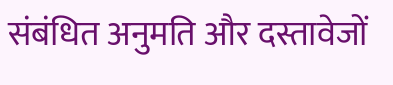संबंधित अनुमति और दस्तावेजों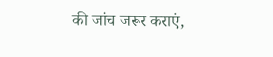की जांच जरूर कराएं,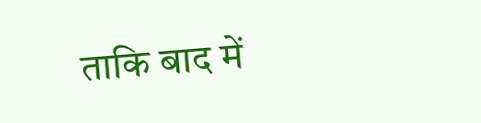ताकि बाद में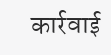कार्रवाई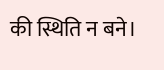की स्थिति न बने।